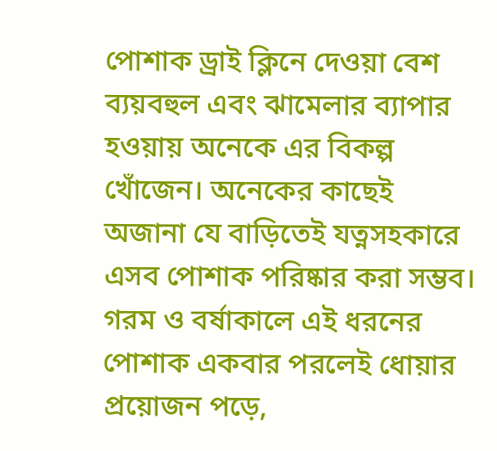পোশাক ড্রাই ক্লিনে দেওয়া বেশ ব্যয়বহুল এবং ঝামেলার ব্যাপার হওয়ায় অনেকে এর বিকল্প খোঁজেন। অনেকের কাছেই অজানা যে বাড়িতেই যত্নসহকারে এসব পোশাক পরিষ্কার করা সম্ভব। গরম ও বর্ষাকালে এই ধরনের পোশাক একবার পরলেই ধোয়ার প্রয়োজন পড়ে,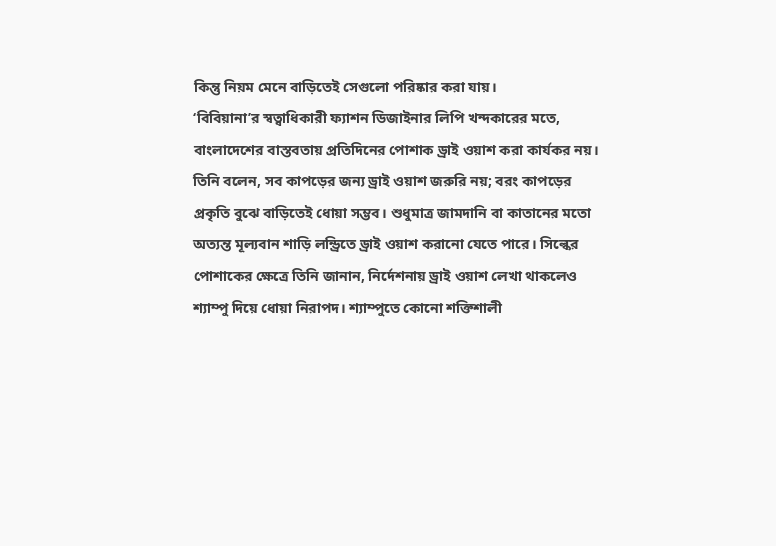কিন্তু নিয়ম মেনে বাড়িতেই সেগুলো পরিষ্কার করা যায়।
‘বিবিয়ানা’র স্বত্বাধিকারী ফ্যাশন ডিজাইনার লিপি খন্দকারের মতে, বাংলাদেশের বাস্তবতায় প্রতিদিনের পোশাক ড্রাই ওয়াশ করা কার্যকর নয়। তিনি বলেন, সব কাপড়ের জন্য ড্রাই ওয়াশ জরুরি নয়; বরং কাপড়ের প্রকৃতি বুঝে বাড়িতেই ধোয়া সম্ভব। শুধুমাত্র জামদানি বা কাতানের মতো অত্যন্ত মূল্যবান শাড়ি লন্ড্রিতে ড্রাই ওয়াশ করানো যেতে পারে। সিল্কের পোশাকের ক্ষেত্রে তিনি জানান, নির্দেশনায় ড্রাই ওয়াশ লেখা থাকলেও শ্যাম্পু দিয়ে ধোয়া নিরাপদ। শ্যাম্পুতে কোনো শক্তিশালী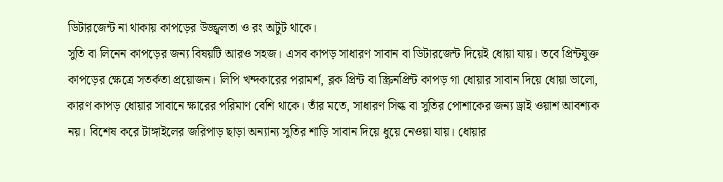ডিটারজেন্ট না থাকায় কাপড়ের উজ্জ্বলতা ও রং অটুট থাকে।
সুতি বা লিনেন কাপড়ের জন্য বিষয়টি আরও সহজ। এসব কাপড় সাধারণ সাবান বা ডিটারজেন্ট দিয়েই ধোয়া যায়। তবে প্রিন্টযুক্ত কাপড়ের ক্ষেত্রে সতর্কতা প্রয়োজন। লিপি খন্দকারের পরামর্শ, ব্লক প্রিন্ট বা স্ক্রিনপ্রিন্ট কাপড় গা ধোয়ার সাবান দিয়ে ধোয়া ভালো, কারণ কাপড় ধোয়ার সাবানে ক্ষারের পরিমাণ বেশি থাকে। তাঁর মতে, সাধারণ সিল্ক বা সুতির পোশাকের জন্য ড্রাই ওয়াশ আবশ্যক নয়। বিশেষ করে টাঙ্গাইলের জরিপাড় ছাড়া অন্যান্য সুতির শাড়ি সাবান দিয়ে ধুয়ে নেওয়া যায়। ধোয়ার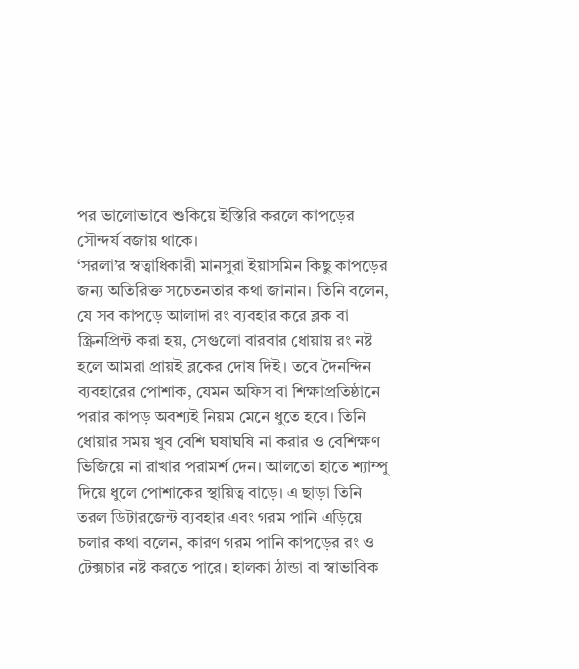পর ভালোভাবে শুকিয়ে ইস্তিরি করলে কাপড়ের সৌন্দর্য বজায় থাকে।
‘সরলা’র স্বত্বাধিকারী মানসুরা ইয়াসমিন কিছু কাপড়ের জন্য অতিরিক্ত সচেতনতার কথা জানান। তিনি বলেন, যে সব কাপড়ে আলাদা রং ব্যবহার করে ব্লক বা স্ক্রিনপ্রিন্ট করা হয়, সেগুলো বারবার ধোয়ায় রং নষ্ট হলে আমরা প্রায়ই ব্লকের দোষ দিই। তবে দৈনন্দিন ব্যবহারের পোশাক, যেমন অফিস বা শিক্ষাপ্রতিষ্ঠানে পরার কাপড় অবশ্যই নিয়ম মেনে ধুতে হবে। তিনি ধোয়ার সময় খুব বেশি ঘষাঘষি না করার ও বেশিক্ষণ ভিজিয়ে না রাখার পরামর্শ দেন। আলতো হাতে শ্যাম্পু দিয়ে ধুলে পোশাকের স্থায়িত্ব বাড়ে। এ ছাড়া তিনি তরল ডিটারজেন্ট ব্যবহার এবং গরম পানি এড়িয়ে চলার কথা বলেন, কারণ গরম পানি কাপড়ের রং ও টেক্সচার নষ্ট করতে পারে। হালকা ঠান্ডা বা স্বাভাবিক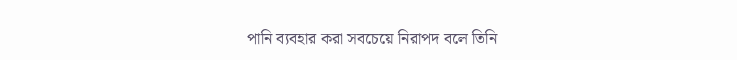পানি ব্যবহার করা সবচেয়ে নিরাপদ বলে তিনি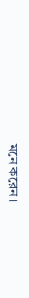মনে করেন।